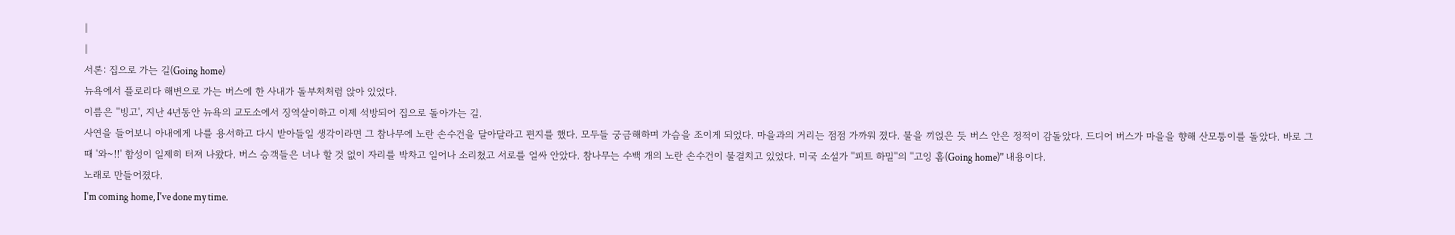|
|
서론: 집으로 가는 길(Going home)
뉴욕에서 플로리다 해변으로 가는 버스에 한 사내가 돌부처처럼 앉아 있었다.
이름은 ''빙고', 지난 4년동안 뉴욕의 교도소에서 징역살이하고 이제 석방되어 집으로 돌아가는 길.
사연을 들어보니 아내에게 나를 용서하고 다시 받아들일 생각이라면 그 참나무에 노란 손수건을 달아달라고 편지를 했다. 모두들 궁금해하며 가슴을 조이게 되었다. 마을과의 거리는 점점 가까워 졌다. 물을 끼얹은 듯 버스 안은 정적이 감돌았다. 드디어 버스가 마을을 향해 산모퉁이를 돌았다. 바로 그때 '와~!!' 함성이 일제히 터져 나왔다. 버스 승객들은 너나 할 것 없이 자리를 박차고 일어나 소리쳤고 서로를 얼싸 안았다. 참나무는 수백 개의 노란 손수건이 물결치고 있었다. 미국 소설가 ''피트 하밀''의 ''고잉 홈(Going home)'' 내용이다.
노래로 만들어졌다.
I'm coming home, I've done my time.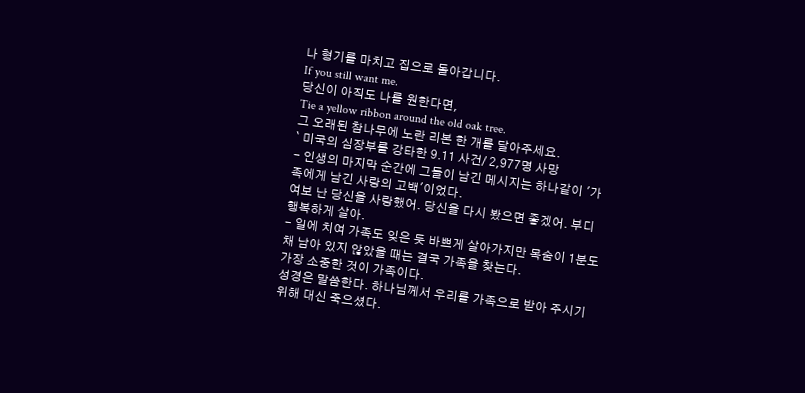나 형기를 마치고 집으로 돌아갑니다.
If you still want me.
당신이 아직도 나를 원한다면,
Tie a yellow ribbon around the old oak tree.
그 오래된 참나무에 노란 리본 한 개를 달아주세요.
` 미국의 심장부를 강타한 9.11 사건/ 2,977명 사망
- 인생의 마지막 순간에 그들이 남긴 메시지는 하나같이 '가족에게 남긴 사랑의 고백'이었다.
여보 난 당신을 사랑했어. 당신을 다시 봤으면 좋겠어. 부디 행복하게 살아.
- 일에 치여 가족도 잊은 듯 바쁘게 살아가지만 목숨이 1분도 채 남아 있지 않았을 때는 결국 가족을 찾는다.
가장 소중한 것이 가족이다.
성경은 말씀한다. 하나님께서 우리를 가족으로 받아 주시기 위해 대신 죽으셨다.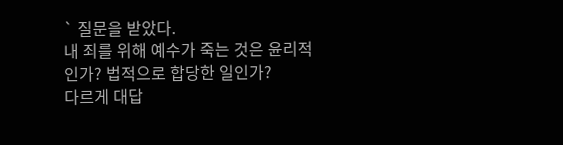` 질문을 받았다.
내 죄를 위해 예수가 죽는 것은 윤리적인가? 법적으로 합당한 일인가?
다르게 대답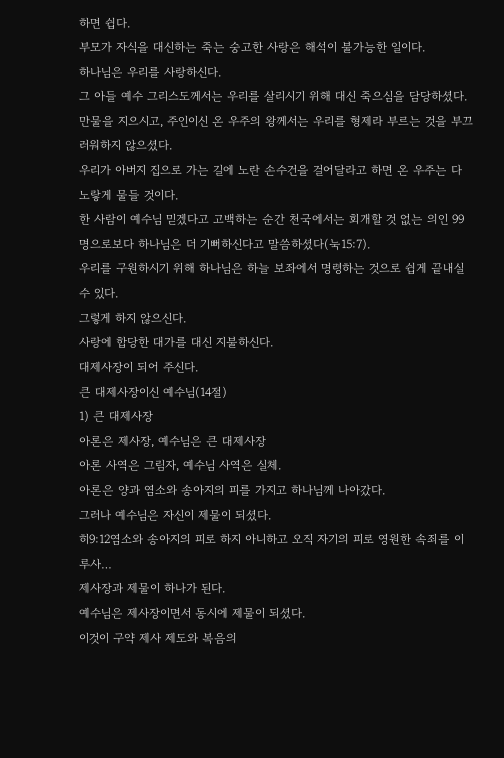하면 쉽다.
부모가 자식을 대신하는 죽는 숭고한 사랑은 해석이 불가능한 일이다.
하나님은 우리를 사랑하신다.
그 아들 예수 그리스도께서는 우리를 살리시기 위해 대신 죽으심을 담당하셨다.
만물을 지으시고, 주인이신 온 우주의 왕께서는 우리를 형제라 부르는 것을 부끄러워하지 않으셨다.
우리가 아버지 집으로 가는 길에 노란 손수건을 걸어달라고 하면 온 우주는 다 노랗게 물들 것이다.
한 사람이 예수님 믿겠다고 고백하는 순간 천국에서는 회개할 것 없는 의인 99명으로보다 하나님은 더 기뻐하신다고 말씀하셨다(눅15:7).
우리를 구원하시기 위해 하나님은 하늘 보좌에서 명령하는 것으로 쉽게 끝내실 수 있다.
그렇게 하지 않으신다.
사랑에 합당한 대가를 대신 지불하신다.
대제사장이 되어 주신다.
큰 대제사장이신 예수님(14절)
1) 큰 대제사장
아론은 제사장, 예수님은 큰 대제사장
아론 사역은 그림자, 예수님 사역은 실체.
아론은 양과 염소와 송아지의 피를 가지고 하나님께 나아갔다.
그러나 예수님은 자신이 제물이 되셨다.
히9:12염소와 송아지의 피로 하지 아니하고 오직 자기의 피로 영원한 속죄를 이루사…
제사장과 제물이 하나가 된다.
예수님은 제사장이면서 동시에 제물이 되셨다.
이것이 구약 제사 제도와 복음의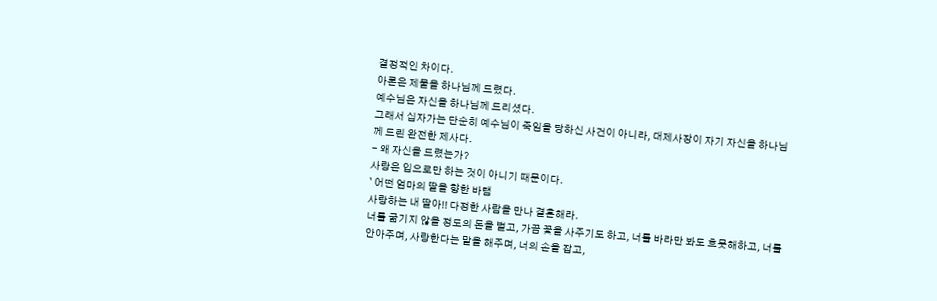결정적인 차이다.
아론은 제물을 하나님께 드렸다.
예수님은 자신을 하나님께 드리셨다.
그래서 십자가는 단순히 예수님이 죽임을 당하신 사건이 아니라, 대제사장이 자기 자신을 하나님께 드린 완전한 제사다.
- 왜 자신을 드렸는가?
사랑은 입으로만 하는 것이 아니기 때문이다.
` 어떤 엄마의 딸을 향한 바램
사랑하는 내 딸아!! 다정한 사람을 만나 결혼해라.
너를 굶기지 않을 정도의 돈을 벌고, 가끔 꽃을 사주기도 하고, 너를 바라만 봐도 흐뭇해하고, 너를 안아주며, 사랑한다는 말을 해주며, 너의 손을 잡고,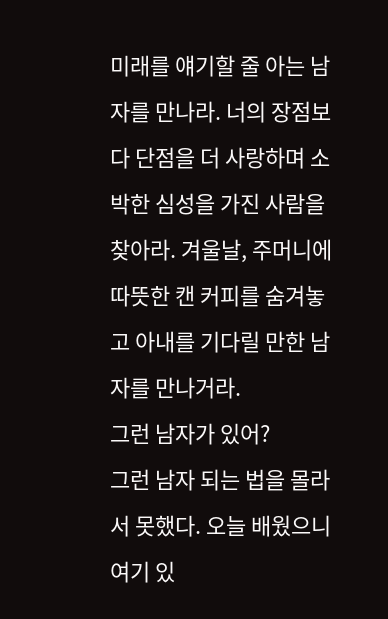미래를 얘기할 줄 아는 남자를 만나라. 너의 장점보다 단점을 더 사랑하며 소박한 심성을 가진 사람을 찾아라. 겨울날, 주머니에 따뜻한 캔 커피를 숨겨놓고 아내를 기다릴 만한 남자를 만나거라.
그런 남자가 있어?
그런 남자 되는 법을 몰라서 못했다. 오늘 배웠으니 여기 있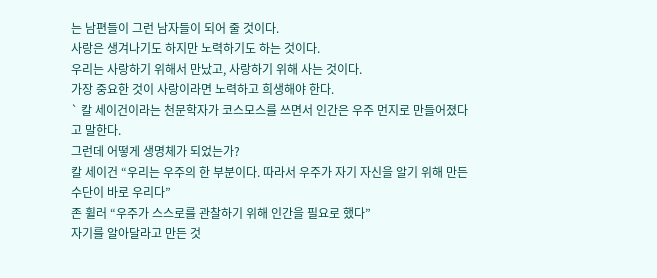는 남편들이 그런 남자들이 되어 줄 것이다.
사랑은 생겨나기도 하지만 노력하기도 하는 것이다.
우리는 사랑하기 위해서 만났고, 사랑하기 위해 사는 것이다.
가장 중요한 것이 사랑이라면 노력하고 희생해야 한다.
` 칼 세이건이라는 천문학자가 코스모스를 쓰면서 인간은 우주 먼지로 만들어졌다고 말한다.
그런데 어떻게 생명체가 되었는가?
칼 세이건 “우리는 우주의 한 부분이다. 따라서 우주가 자기 자신을 알기 위해 만든 수단이 바로 우리다”
존 휠러 “우주가 스스로를 관찰하기 위해 인간을 필요로 했다”
자기를 알아달라고 만든 것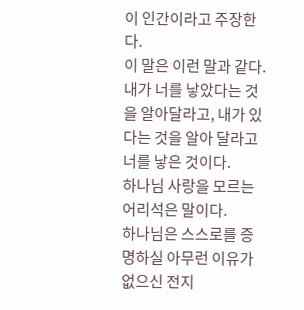이 인간이라고 주장한다.
이 말은 이런 말과 같다.
내가 너를 낳았다는 것을 알아달라고, 내가 있다는 것을 알아 달라고 너를 낳은 것이다.
하나님 사랑을 모르는 어리석은 말이다.
하나님은 스스로를 증명하실 아무런 이유가 없으신 전지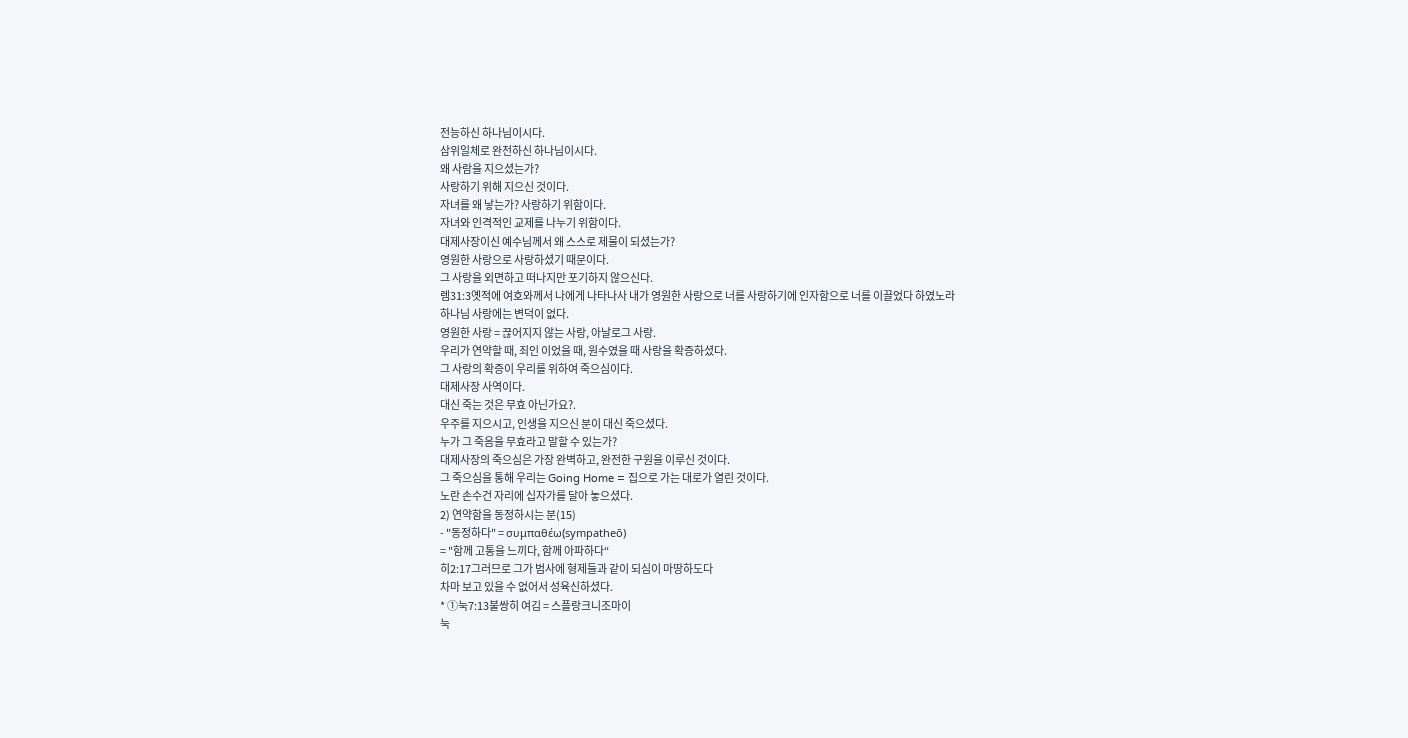전능하신 하나님이시다.
삼위일체로 완전하신 하나님이시다.
왜 사람을 지으셨는가?
사랑하기 위해 지으신 것이다.
자녀를 왜 낳는가? 사랑하기 위함이다.
자녀와 인격적인 교제를 나누기 위함이다.
대제사장이신 예수님께서 왜 스스로 제물이 되셨는가?
영원한 사랑으로 사랑하셨기 때문이다.
그 사랑을 외면하고 떠나지만 포기하지 않으신다.
렘31:3옛적에 여호와께서 나에게 나타나사 내가 영원한 사랑으로 너를 사랑하기에 인자함으로 너를 이끌었다 하였노라
하나님 사랑에는 변덕이 없다.
영원한 사랑 = 끊어지지 않는 사랑, 아날로그 사랑.
우리가 연약할 때, 죄인 이었을 때, 원수였을 때 사랑을 확증하셨다.
그 사랑의 확증이 우리를 위하여 죽으심이다.
대제사장 사역이다.
대신 죽는 것은 무효 아닌가요?.
우주를 지으시고, 인생을 지으신 분이 대신 죽으셨다.
누가 그 죽음을 무효라고 말할 수 있는가?
대제사장의 죽으심은 가장 완벽하고, 완전한 구원을 이루신 것이다.
그 죽으심을 통해 우리는 Going Home = 집으로 가는 대로가 열린 것이다.
노란 손수건 자리에 십자가를 달아 놓으셨다.
2) 연약함을 동정하시는 분(15)
- "동정하다" = συμπαθέω(sympatheō)
= "함께 고통을 느끼다, 함께 아파하다“
히2:17그러므로 그가 범사에 형제들과 같이 되심이 마땅하도다
차마 보고 있을 수 없어서 성육신하셨다.
* ①눅7:13불쌍히 여김 = 스플랑크니조마이
눅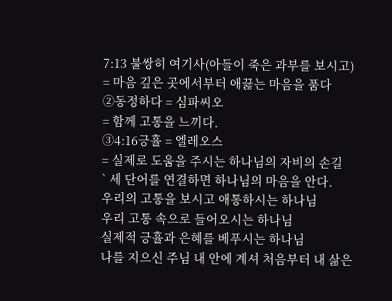7:13 불쌍히 여기사(아들이 죽은 과부를 보시고)
= 마음 깊은 곳에서부터 애끓는 마음을 품다
②동정하다 = 심파씨오
= 함께 고통을 느끼다.
③4:16긍휼 = 엘레오스
= 실제로 도움을 주시는 하나님의 자비의 손길
` 세 단어를 연결하면 하나님의 마음을 안다.
우리의 고통을 보시고 애통하시는 하나님
우리 고통 속으로 들어오시는 하나님
실제적 긍휼과 은혜를 베푸시는 하나님
나를 지으신 주님 내 안에 계셔 처음부터 내 삶은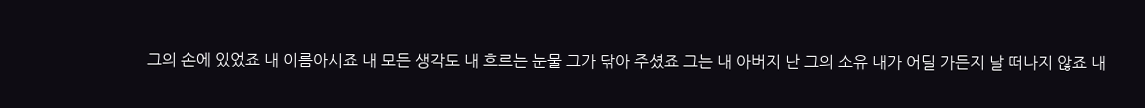그의 손에 있었죠 내 이름아시죠 내 모든 생각도 내 흐르는 눈물 그가 닦아 주셨죠 그는 내 아버지 난 그의 소유 내가 어딜 가든지 날 떠나지 않죠 내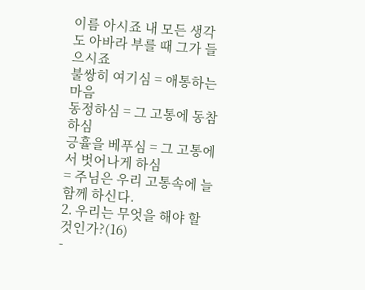이름 아시죠 내 모든 생각도 아바라 부를 때 그가 들으시죠
불쌍히 여기심 = 애통하는 마음
동정하심 = 그 고통에 동참하심
긍휼을 베푸심 = 그 고통에서 벗어나게 하심
= 주님은 우리 고통속에 늘 함께 하신다.
2. 우리는 무엇을 해야 할 것인가?(16)
-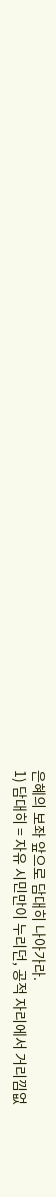은혜의 보좌 앞으로 담대히 나아가라.
1) 담대히 = 자유 시민만이 누리던, 공적 자리에서 거리낌없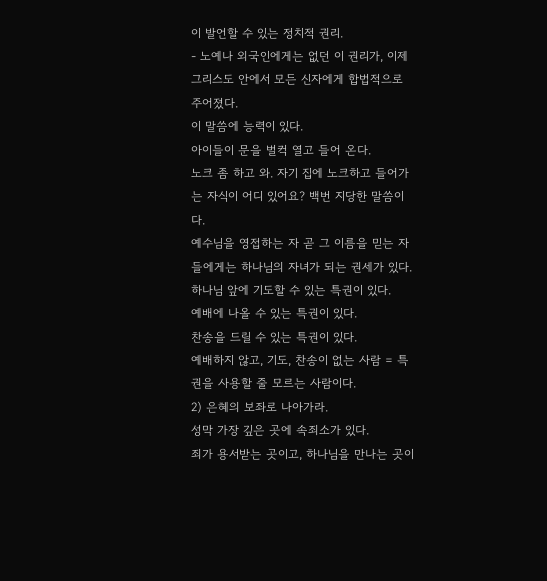이 발언할 수 있는 정치적 권리.
- 노예나 외국인에게는 없던 이 권리가, 이제 그리스도 안에서 모든 신자에게 합법적으로 주어졌다.
이 말씀에 능력이 있다.
아이들이 문을 벌컥 열고 들어 온다.
노크 좀 하고 와. 자기 집에 노크하고 들어가는 자식이 어디 있어요? 백번 지당한 말씀이다.
예수님을 영접하는 자 곧 그 이름을 믿는 자들에게는 하나님의 자녀가 되는 권세가 있다.
하나님 앞에 기도할 수 있는 특권이 있다.
예배에 나올 수 있는 특권이 있다.
찬송을 드릴 수 있는 특권이 있다.
예배하지 않고, 기도, 찬송이 없는 사람 = 특권을 사용할 줄 모르는 사람이다.
2) 은혜의 보좌로 나아가라.
성막 가장 깊은 곳에 속죄소가 있다.
죄가 용서받는 곳이고, 하나님을 만나는 곳이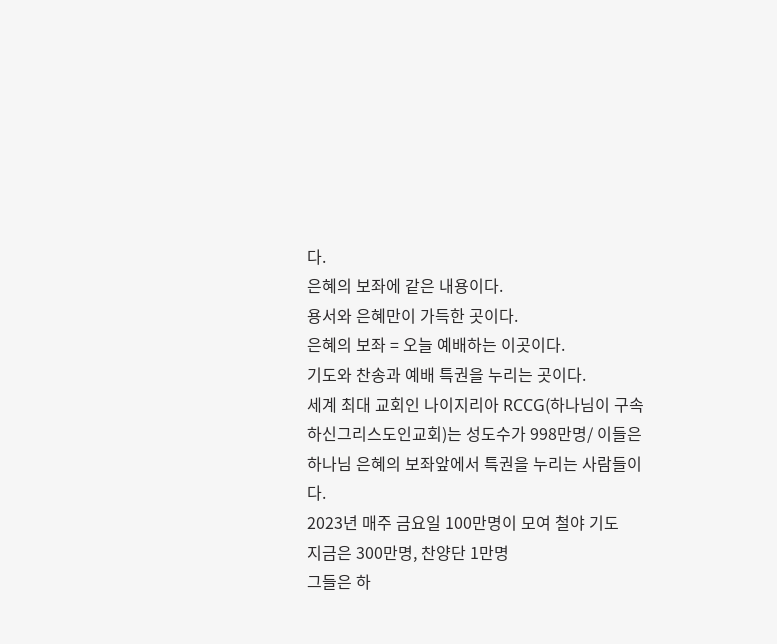다.
은혜의 보좌에 같은 내용이다.
용서와 은혜만이 가득한 곳이다.
은혜의 보좌 = 오늘 예배하는 이곳이다.
기도와 찬송과 예배 특권을 누리는 곳이다.
세계 최대 교회인 나이지리아 RCCG(하나님이 구속하신그리스도인교회)는 성도수가 998만명/ 이들은 하나님 은혜의 보좌앞에서 특권을 누리는 사람들이다.
2023년 매주 금요일 100만명이 모여 철야 기도
지금은 300만명, 찬양단 1만명
그들은 하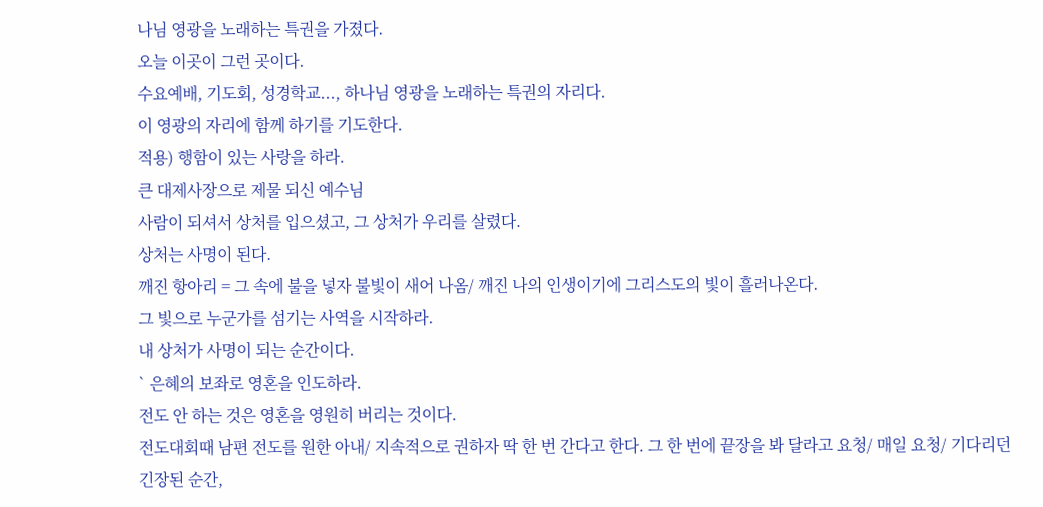나님 영광을 노래하는 특권을 가졌다.
오늘 이곳이 그런 곳이다.
수요예배, 기도회, 성경학교..., 하나님 영광을 노래하는 특권의 자리다.
이 영광의 자리에 함께 하기를 기도한다.
적용) 행함이 있는 사랑을 하라.
큰 대제사장으로 제물 되신 예수님
사람이 되셔서 상처를 입으셨고, 그 상처가 우리를 살렸다.
상처는 사명이 된다.
깨진 항아리 = 그 속에 불을 넣자 불빛이 새어 나옴/ 깨진 나의 인생이기에 그리스도의 빛이 흘러나온다.
그 빛으로 누군가를 섬기는 사역을 시작하라.
내 상처가 사명이 되는 순간이다.
` 은혜의 보좌로 영혼을 인도하라.
전도 안 하는 것은 영혼을 영원히 버리는 것이다.
전도대회때 남편 전도를 원한 아내/ 지속적으로 권하자 딱 한 번 간다고 한다. 그 한 번에 끝장을 봐 달라고 요청/ 매일 요청/ 기다리던 긴장된 순간,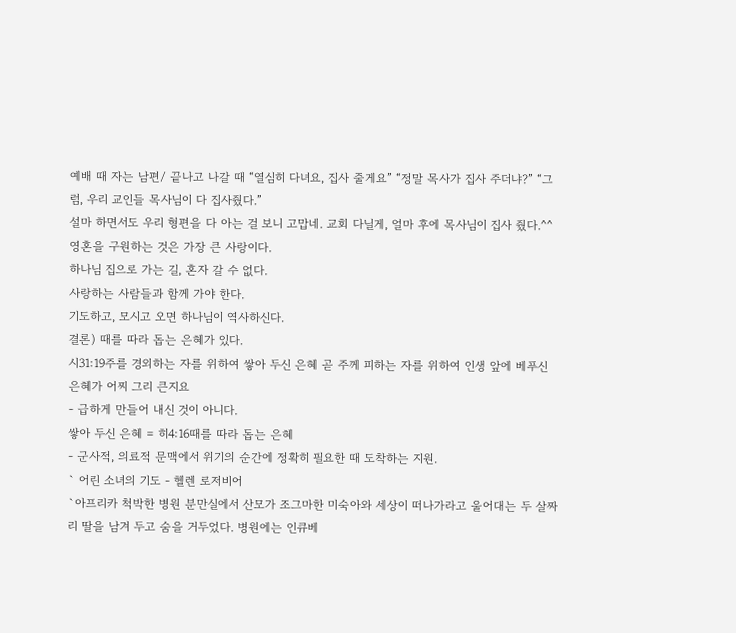예배 때 자는 남편/ 끝나고 나갈 때 “열심히 다녀요, 집사 줄게요” “정말 목사가 집사 주더냐?” “그럼, 우리 교인들 목사님이 다 집사줬다.”
설마 하면서도 우리 형편을 다 아는 걸 보니 고맙네. 교회 다닐게, 얼마 후에 목사님이 집사 줬다.^^
영혼을 구원하는 것은 가장 큰 사랑이다.
하나님 집으로 가는 길, 혼자 갈 수 없다.
사랑하는 사람들과 함께 가야 한다.
기도하고, 모시고 오면 하나님이 역사하신다.
결론) 때를 따라 돕는 은혜가 있다.
시31:19주를 경외하는 자를 위하여 쌓아 두신 은혜 곧 주께 피하는 자를 위하여 인생 앞에 베푸신 은혜가 어찌 그리 큰지요
- 급하게 만들어 내신 것이 아니다.
쌓아 두신 은혜 = 히4:16때를 따라 돕는 은혜
- 군사적, 의료적 문맥에서 위기의 순간에 정확히 필요한 때 도착하는 지원.
` 어린 소녀의 기도 - 헬렌 로저비어
`아프리카 척박한 병원 분만실에서 산모가 조그마한 미숙아와 세상이 떠나가라고 울어대는 두 살짜리 딸을 남겨 두고 숨을 거두었다. 병원에는 인큐베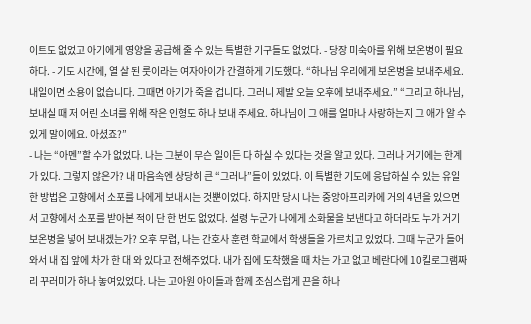이트도 없었고 아기에게 영양을 공급해 줄 수 있는 특별한 기구들도 없었다. - 당장 미숙아를 위해 보온병이 필요하다. - 기도 시간에, 열 살 된 룻이라는 여자아이가 간결하게 기도했다. “하나님 우리에게 보온병을 보내주세요. 내일이면 소용이 없습니다. 그때면 아기가 죽을 겁니다. 그러니 제발 오늘 오후에 보내주세요.” “그리고 하나님, 보내실 때 저 어린 소녀를 위해 작은 인형도 하나 보내 주세요. 하나님이 그 애를 얼마나 사랑하는지 그 애가 알 수 있게 말이에요. 아셨죠?”
- 나는 “아멘”할 수가 없었다. 나는 그분이 무슨 일이든 다 하실 수 있다는 것을 알고 있다. 그러나 거기에는 한계가 있다. 그렇지 않은가? 내 마음속엔 상당히 큰 “그러나”들이 있었다. 이 특별한 기도에 응답하실 수 있는 유일한 방법은 고향에서 소포를 나에게 보내시는 것뿐이었다. 하지만 당시 나는 중앙아프리카에 거의 4년을 있으면서 고향에서 소포를 받아본 적이 단 한 번도 없었다. 설령 누군가 나에게 소화물을 보낸다고 하더라도 누가 거기 보온병을 넣어 보내겠는가? 오후 무렵, 나는 간호사 훈련 학교에서 학생들을 가르치고 있었다. 그때 누군가 들어와서 내 집 앞에 차가 한 대 와 있다고 전해주었다. 내가 집에 도착했을 때 차는 가고 없고 베란다에 10킬로그램짜리 꾸러미가 하나 놓여있었다. 나는 고아원 아이들과 함께 조심스럽게 끈을 하나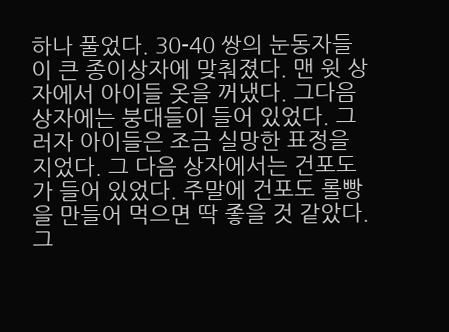하나 풀었다. 30-40 쌍의 눈동자들이 큰 종이상자에 맞춰졌다. 맨 윗 상자에서 아이들 옷을 꺼냈다. 그다음 상자에는 붕대들이 들어 있었다. 그러자 아이들은 조금 실망한 표정을 지었다. 그 다음 상자에서는 건포도가 들어 있었다. 주말에 건포도 롤빵을 만들어 먹으면 딱 좋을 것 같았다. 그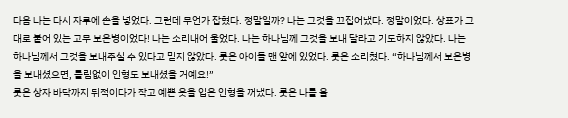다음 나는 다시 자루에 손을 넣었다. 그런데 무언가 잡혔다. 정말일까? 나는 그것을 끄집어냈다. 정말이었다. 상표가 그대로 붙어 있는 고무 보온병이었다! 나는 소리내어 울었다. 나는 하나님께 그것을 보내 달라고 기도하지 않았다. 나는 하나님께서 그것을 보내주실 수 있다고 믿지 않았다. 룻은 아이들 맨 앞에 있었다. 룻은 소리쳤다. “하나님께서 보온병을 보내셨으면, 틀림없이 인형도 보내셨을 거예요!”
룻은 상자 바닥까지 뒤적이다가 작고 예쁜 옷을 입은 인형을 꺼냈다. 룻은 나를 올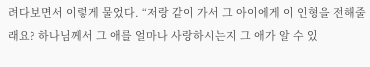려다보면서 이렇게 물었다. “저랑 같이 가서 그 아이에게 이 인형을 전해줄래요? 하나님께서 그 애를 얼마나 사랑하시는지 그 애가 알 수 있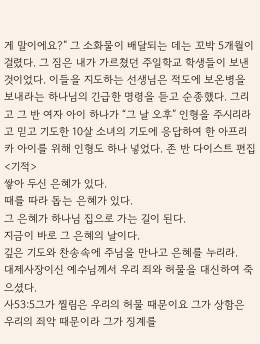게 말이에요?” 그 소화물이 배달되는 데는 꼬박 5개월이 걸렸다. 그 짐은 내가 가르쳤던 주일학교 학생들이 보낸 것이었다. 이들을 지도하는 선생님은 적도에 보온병을 보내라는 하나님의 긴급한 명령을 듣고 순종했다. 그리고 그 반 여자 아이 하나가 “그 날 오후” 인형을 주시리라고 믿고 기도한 10살 소녀의 기도에 응답하여 한 아프리카 아이를 위해 인형도 하나 넣었다. 존 반 다이스트 편집 <기적>
쌓아 두신 은혜가 있다.
때를 따라 돕는 은혜가 있다.
그 은혜가 하나님 집으로 가는 길이 된다.
지금이 바로 그 은혜의 날이다.
깊은 기도와 찬송속에 주님을 만나고 은혜를 누리라.
대제사장이신 예수님께서 우리 죄와 허물을 대신하여 죽으셨다.
사53:5그가 찔림은 우리의 허물 때문이요 그가 상함은 우리의 죄악 때문이라 그가 징계를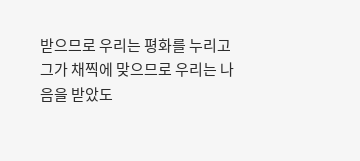받으므로 우리는 평화를 누리고 그가 채찍에 맞으므로 우리는 나음을 받았도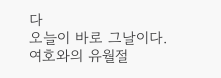다
오늘이 바로 그날이다.
여호와의 유월절